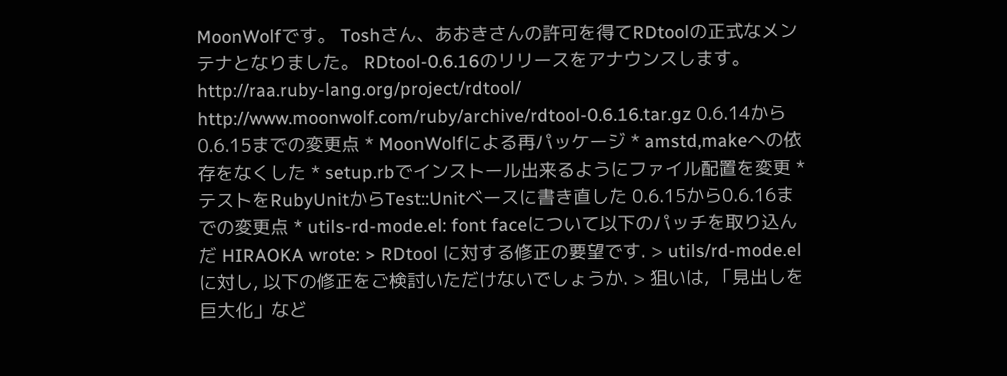MoonWolfです。 Toshさん、あおきさんの許可を得てRDtoolの正式なメンテナとなりました。 RDtool-0.6.16のリリースをアナウンスします。 http://raa.ruby-lang.org/project/rdtool/ http://www.moonwolf.com/ruby/archive/rdtool-0.6.16.tar.gz 0.6.14から0.6.15までの変更点 * MoonWolfによる再パッケージ * amstd,makeへの依存をなくした * setup.rbでインストール出来るようにファイル配置を変更 * テストをRubyUnitからTest::Unitベースに書き直した 0.6.15から0.6.16までの変更点 * utils-rd-mode.el: font faceについて以下のパッチを取り込んだ HIRAOKA wrote: > RDtool に対する修正の要望です. > utils/rd-mode.el に対し, 以下の修正をご検討いただけないでしょうか. > 狙いは, 「見出しを巨大化」など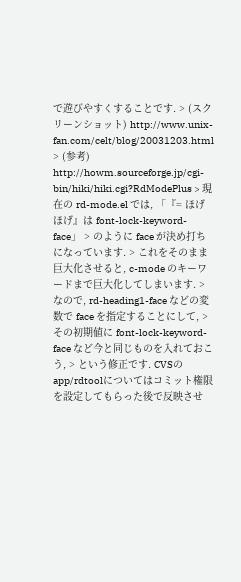で遊びやすくすることです. > (スクリーンショット) http://www.unix-fan.com/celt/blog/20031203.html > (参考) http://howm.sourceforge.jp/cgi-bin/hiki/hiki.cgi?RdModePlus > 現在の rd-mode.el では, 「『= ほげほげ』は font-lock-keyword-face」 > のように face が決め打ちになっています. > これをそのまま巨大化させると, c-mode のキーワードまで巨大化してしまいます. > なので, rd-heading1-face などの変数で face を指定することにして, > その初期値に font-lock-keyword-face など今と同じものを入れておこう, > という修正です. CVSのapp/rdtoolについてはコミット権限を設定してもらった後で反映させ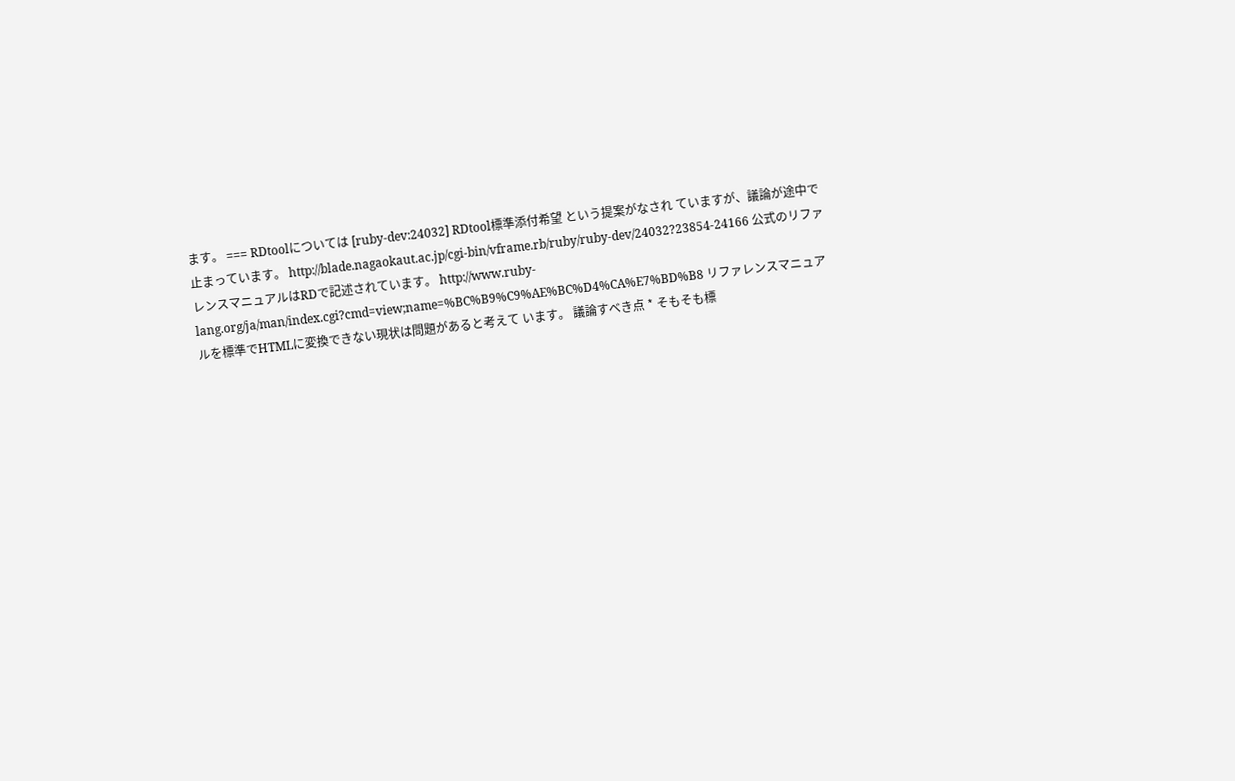ます。 === RDtoolについては [ruby-dev:24032] RDtool標準添付希望 という提案がなされ ていますが、議論が途中で止まっています。 http://blade.nagaokaut.ac.jp/cgi-bin/vframe.rb/ruby/ruby-dev/24032?23854-24166 公式のリファレンスマニュアルはRDで記述されています。 http://www.ruby-lang.org/ja/man/index.cgi?cmd=view;name=%BC%B9%C9%AE%BC%D4%CA%E7%BD%B8 リファレンスマニュアルを標準でHTMLに変換できない現状は問題があると考えて います。 議論すべき点 * そもそも標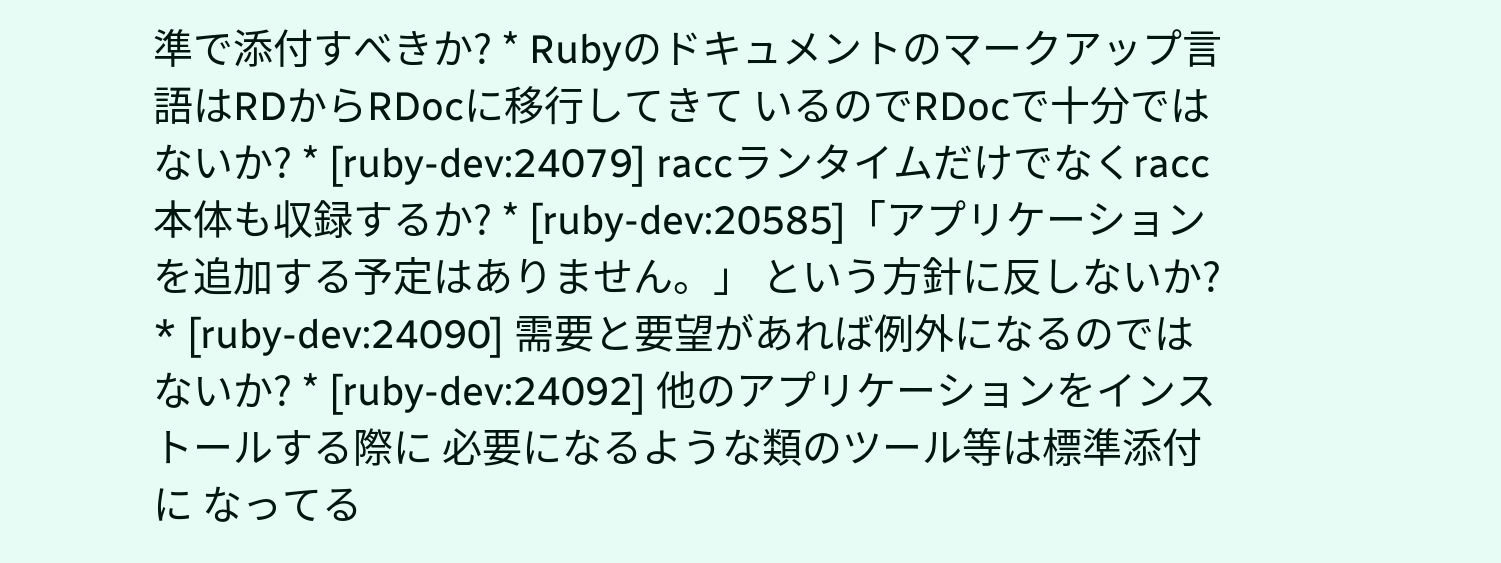準で添付すべきか? * Rubyのドキュメントのマークアップ言語はRDからRDocに移行してきて いるのでRDocで十分ではないか? * [ruby-dev:24079] raccランタイムだけでなくracc本体も収録するか? * [ruby-dev:20585]「アプリケーションを追加する予定はありません。」 という方針に反しないか? * [ruby-dev:24090] 需要と要望があれば例外になるのではないか? * [ruby-dev:24092] 他のアプリケーションをインストールする際に 必要になるような類のツール等は標準添付に なってる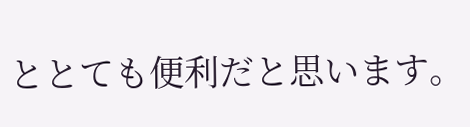ととても便利だと思います。